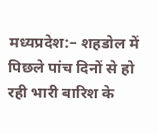मध्यप्रदेश:– शहडोल में पिछले पांच दिनों से हो रही भारी बारिश के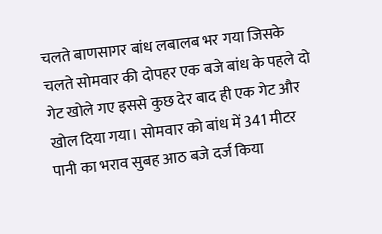चलते बाणसागर बांध लबालब भर गया जिसके चलते सोमवार की दोपहर एक बजे बांध के पहले दो गेट खोले गए इससे कुछ देर बाद ही एक गेट और खोल दिया गया। सोमवार को बांध में 341 मीटर पानी का भराव सुबह आठ बजे दर्ज किया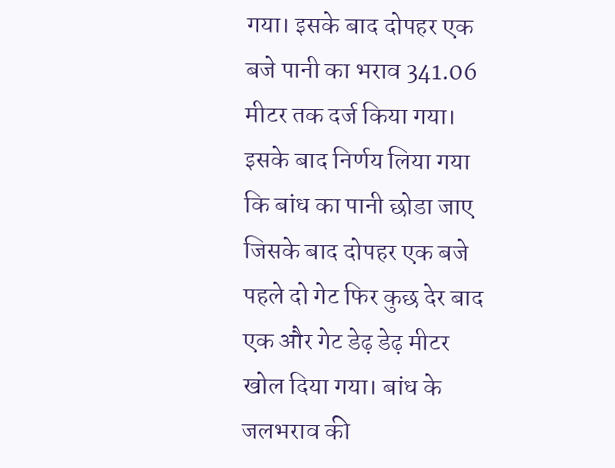गया। इसके बाद दोपहर एक बजे पानी का भराव 341.06 मीटर तक दर्ज किया गया। इसके बाद निर्णय लिया गया कि बांध का पानी छोडा जाए जिसके बाद दोपहर एक बजे पहले दो गेट फिर कुछ देर बाद एक और गेट डेढ़ डेढ़ मीटर खोल दिया गया। बांध के जलभराव की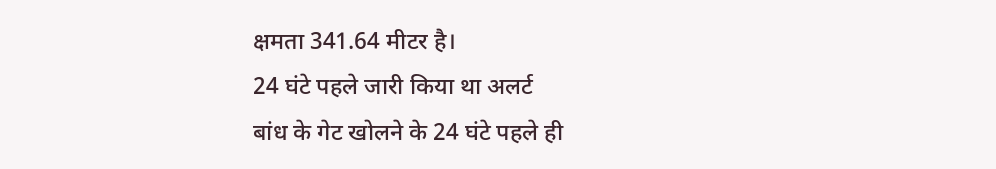क्षमता 341.64 मीटर है।
24 घंटे पहले जारी किया था अलर्ट
बांध के गेट खोलने के 24 घंटे पहले ही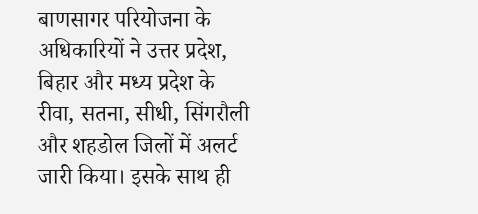बाणसागर परियोजना के अधिकारियों ने उत्तर प्रदेश, बिहार और मध्य प्रदेश के रीवा, सतना, सीधी, सिंगरौली और शहडोल जिलों में अलर्ट जारी किया। इसके साथ ही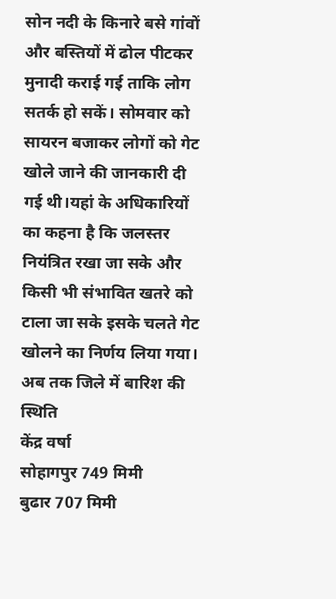सोन नदी के किनारे बसे गांवों और बस्तियों में ढोल पीटकर मुनादी कराई गई ताकि लोग सतर्क हो सकें। सोमवार को सायरन बजाकर लोगों को गेट खोले जाने की जानकारी दी गई थी।यहां के अधिकारियों का कहना है कि जलस्तर नियंत्रित रखा जा सके और किसी भी संभावित खतरे को टाला जा सके इसके चलते गेट खोलने का निर्णय लिया गया।
अब तक जिले में बारिश की स्थिति
केंद्र वर्षा
सोहागपुर 749 मिमी
बुढार 707 मिमी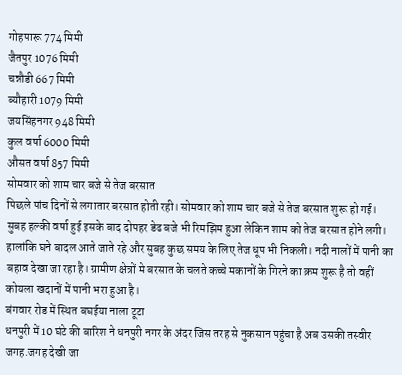गोहपारू 774 मिमी
जैतपुर 1076 मिमी
चन्नौडी 667 मिमी
ब्यौहारी 1079 मिमी
जयसिंहनगर 948 मिमी
कुल वर्षा 6000 मिमी
औसत वर्षा 857 मिमी
सोमवार को शाम चार बजे से तेज बरसात
पिछले पांच दिनों से लगातार बरसात होती रही। सोमवार को शाम चार बजे से तेज बरसात शुरू हो गई। सुबह हल्की वर्षा हुई इसके बाद दोपहर डेढ बजे भी रिमझिम हुआ लेकिन शाम को तेज बरसात होने लगी। हालांकि घने बादल आते जाते रहे और सुबह कुछ समय के लिए तेज धूप भी निकली। नदी नालों में पानी का बहाव देखा जा रहा है। ग्रामीण क्षेत्रों मे बरसात के चलते कच्चे मकानों के गिरने का क्रम शुरू है तो वहीं कोयला खदानों में पानी भरा हुआ है।
बंगवार रोड में स्थित बघईया नाला टूटा
धनपुरी में 10 घंटे की बारिश ने धनपुरी नगर के अंदर जिस तरह से नुकसान पहुंचा है अब उसकी तस्वीर जगह.जगह देखी जा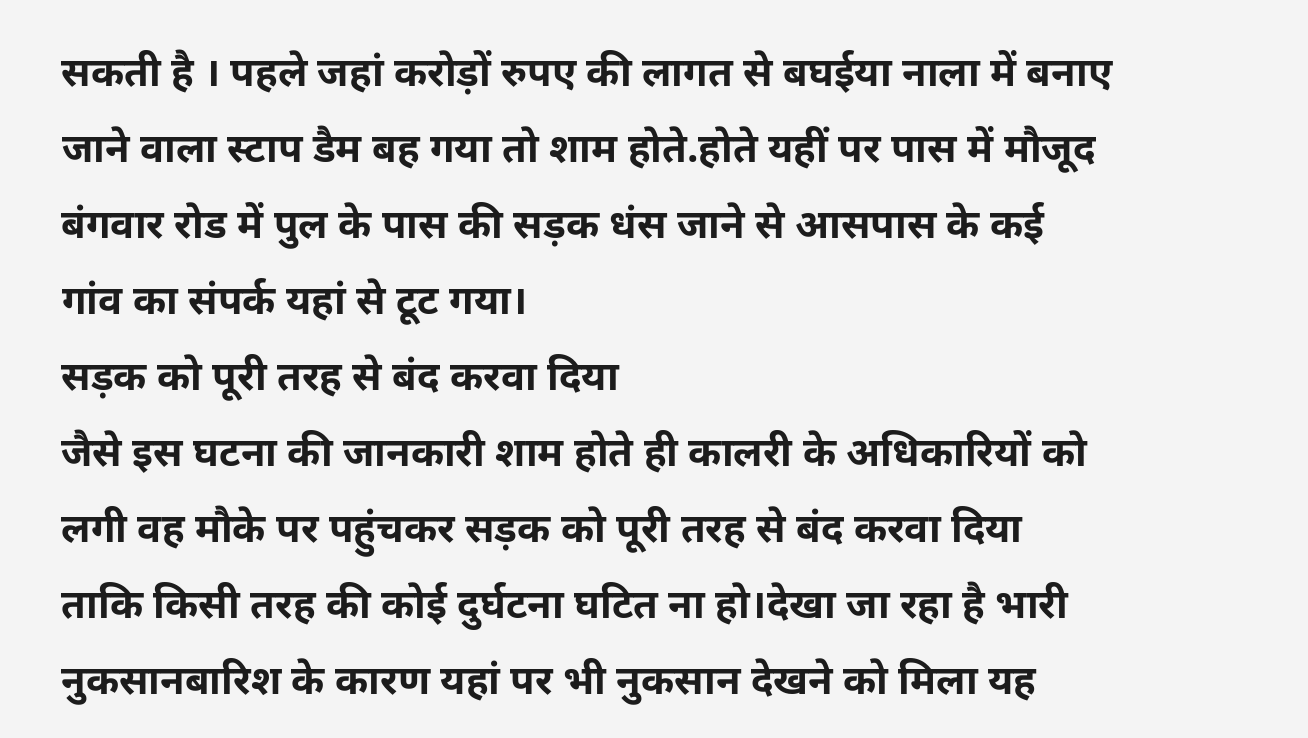सकती है । पहले जहां करोड़ों रुपए की लागत से बघईया नाला में बनाए जाने वाला स्टाप डैम बह गया तो शाम होते.होते यहीं पर पास में मौजूद बंगवार रोड में पुल के पास की सड़क धंस जाने से आसपास के कई गांव का संपर्क यहां से टूट गया।
सड़क को पूरी तरह से बंद करवा दिया
जैसे इस घटना की जानकारी शाम होते ही कालरी के अधिकारियों को लगी वह मौके पर पहुंचकर सड़क को पूरी तरह से बंद करवा दिया ताकि किसी तरह की कोई दुर्घटना घटित ना हो।देखा जा रहा है भारी नुकसानबारिश के कारण यहां पर भी नुकसान देखने को मिला यह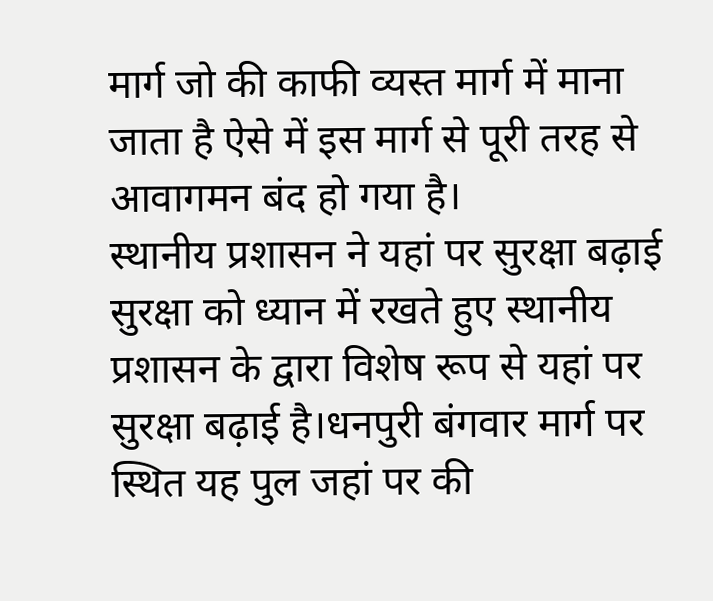मार्ग जो की काफी व्यस्त मार्ग में माना जाता है ऐसे में इस मार्ग से पूरी तरह से आवागमन बंद हो गया है।
स्थानीय प्रशासन ने यहां पर सुरक्षा बढ़ाई
सुरक्षा को ध्यान में रखते हुए स्थानीय प्रशासन के द्वारा विशेष रूप से यहां पर सुरक्षा बढ़ाई है।धनपुरी बंगवार मार्ग पर स्थित यह पुल जहां पर की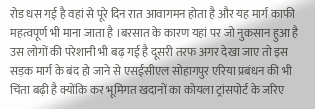रोड धस गई है वहां से पूरे दिन रात आवागमन होता है और यह मार्ग काफी महत्वपूर्ण भी माना जाता है ।बरसात के कारण यहां पर जो नुकसान हुआ है उस लोगों की परेशानी भी बढ़ गई है दूसरी तरफ अगर देखा जाए तो इस सड़क मार्ग के बंद हो जाने से एसईसीएल सोहागपुर एरिया प्रबंधन की भी चिंता बढ़ी है क्योंकि कर भूमिगत खदानों का कोयला ट्रांसपोर्ट के जरिए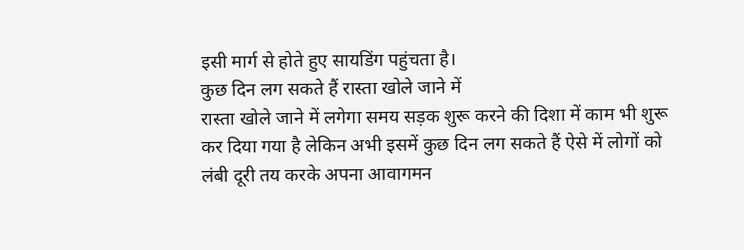इसी मार्ग से होते हुए सायडिंग पहुंचता है।
कुछ दिन लग सकते हैं रास्ता खोले जाने में
रास्ता खोले जाने में लगेगा समय सड़क शुरू करने की दिशा में काम भी शुरू कर दिया गया है लेकिन अभी इसमें कुछ दिन लग सकते हैं ऐसे में लोगों को लंबी दूरी तय करके अपना आवागमन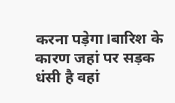करना पड़ेगा।बारिश के कारण जहां पर सड़क धंसी है वहां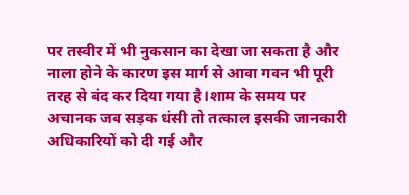पर तस्वीर में भी नुकसान का देखा जा सकता है और नाला होने के कारण इस मार्ग से आवा गवन भी पूरी तरह से बंद कर दिया गया है।शाम के समय पर अचानक जब सड़क धंसी तो तत्काल इसकी जानकारी अधिकारियों को दी गई और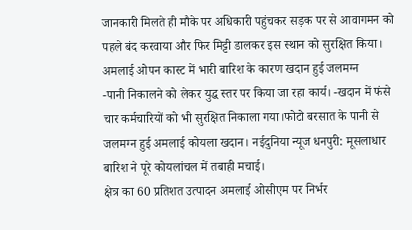जानकारी मिलते ही मौके पर अधिकारी पहुंचकर सड़क पर से आवागमन को पहले बंद करवाया और फिर मिट्टी डालकर इस स्थान को सुरक्षित किया।
अमलाई ओपन कास्ट में भारी बारिश के कारण खदान हुई जलमग्न
-पानी निकालने को लेकर युद्ध स्तर पर किया जा रहा कार्य। -खदान में फंसे चार कर्मचारियों को भी सुरक्षित निकाला गया।फोटो बरसात के पानी से जलमग्न हुई अमलाई कोयला खदान। नईदुनिया न्यूज धनपुरी: मूसलाधार बारिश ने पूरे कोयलांचल में तबाही मचाई।
क्षेत्र का 60 प्रतिशत उत्पादन अमलाई ओसीएम पर निर्भर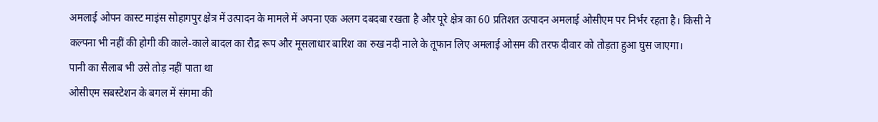अमलाई ओपन कास्ट माइंस सोहागपुर क्षेत्र में उत्पादन के मामले में अपना एक अलग दबदबा रखता है और पूरे क्षेत्र का 60 प्रतिशत उत्पादन अमलाई ओसीएम पर निर्भर रहता है। किसी ने कल्पना भी नहीं की होगी की काले-काले बादल का रौद्र रूप और मूसलाधार बारिश का रुख नदी नाले के तूफान लिए अमलाई ओसम की तरफ दीवार को तोड़ता हुआ घुस जाएगा।
पानी का सैलाब भी उसे तोड़ नहीं पाता था
ओसीएम सबस्टेशन के बगल में संगमा की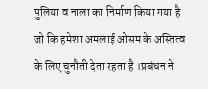पुलिया व नाला का निर्माण किया गया है जो कि हमेशा अमलाई ओसम के अस्तित्व के लिए चुनौती देता रहता है ।प्रबंधन ने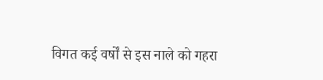विगत कई वर्षों से इस नाले को गहरा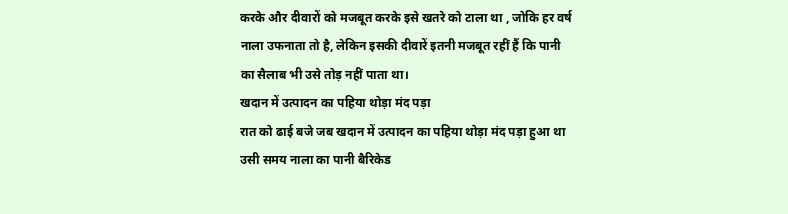करके और दीवारों को मजबूत करके इसे खतरे को टाला था , जोकि हर वर्ष नाला उफनाता तो है, लेकिन इसकी दीवारें इतनी मजबूत रहीं हैं कि पानी का सैलाब भी उसे तोड़ नहीं पाता था।
खदान में उत्पादन का पहिया थोड़ा मंद पड़ा
रात को ढाई बजे जब खदान में उत्पादन का पहिया थोड़ा मंद पड़ा हुआ था उसी समय नाला का पानी बैरिकेड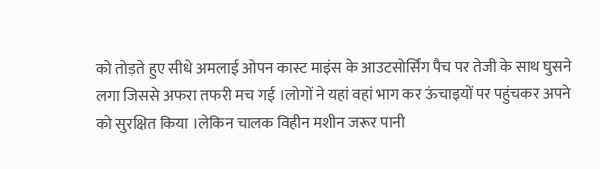को तोड़ते हुए सीधे अमलाई ओपन कास्ट माइंस के आउटसोर्सिंग पैच पर तेजी के साथ घुसने लगा जिससे अफरा तफरी मच गई ।लोगों ने यहां वहां भाग कर ऊंचाइयों पर पहुंचकर अपने को सुरक्षित किया ।लेकिन चालक विहीन मशीन जरूर पानी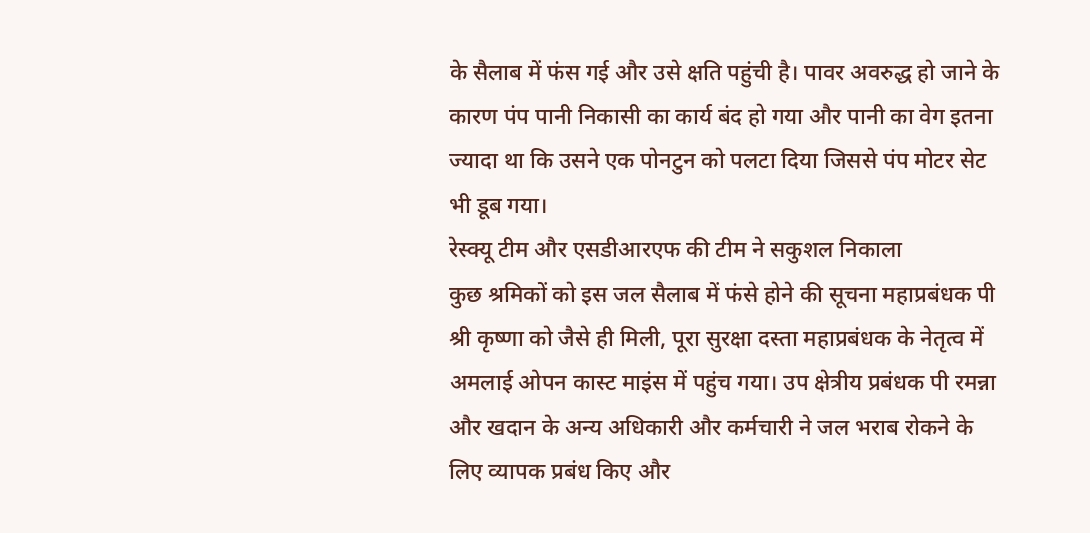के सैलाब में फंस गई और उसे क्षति पहुंची है। पावर अवरुद्ध हो जाने के कारण पंप पानी निकासी का कार्य बंद हो गया और पानी का वेग इतना ज्यादा था कि उसने एक पोनटुन को पलटा दिया जिससे पंप मोटर सेट भी डूब गया।
रेस्क्यू टीम और एसडीआरएफ की टीम ने सकुशल निकाला
कुछ श्रमिकों को इस जल सैलाब में फंसे होने की सूचना महाप्रबंधक पी श्री कृष्णा को जैसे ही मिली, पूरा सुरक्षा दस्ता महाप्रबंधक के नेतृत्व में अमलाई ओपन कास्ट माइंस में पहुंच गया। उप क्षेत्रीय प्रबंधक पी रमन्ना और खदान के अन्य अधिकारी और कर्मचारी ने जल भराब रोकने के लिए व्यापक प्रबंध किए और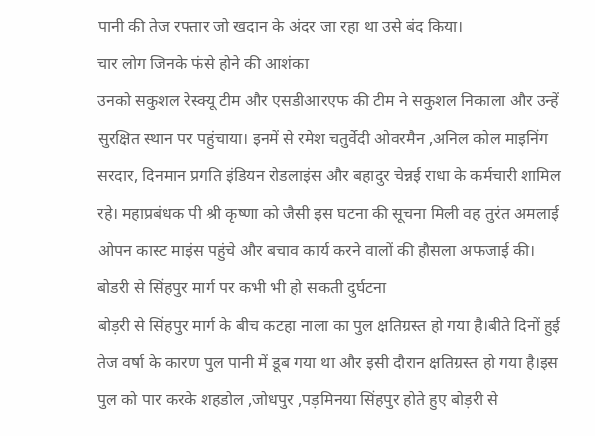पानी की तेज रफ्तार जो खदान के अंदर जा रहा था उसे बंद किया।
चार लोग जिनके फंसे होने की आशंका
उनको सकुशल रेस्क्यू टीम और एसडीआरएफ की टीम ने सकुशल निकाला और उन्हें सुरक्षित स्थान पर पहुंचाया। इनमें से रमेश चतुर्वेदी ओवरमैन ,अनिल कोल माइनिंग सरदार, दिनमान प्रगति इंडियन रोडलाइंस और बहादुर चेन्नई राधा के कर्मचारी शामिल रहे। महाप्रबंधक पी श्री कृष्णा को जैसी इस घटना की सूचना मिली वह तुरंत अमलाई ओपन कास्ट माइंस पहुंचे और बचाव कार्य करने वालों की हौसला अफजाई की।
बोडरी से सिंहपुर मार्ग पर कभी भी हो सकती दुर्घटना
बोड़री से सिंहपुर मार्ग के बीच कटहा नाला का पुल क्षतिग्रस्त हो गया है।बीते दिनों हुई तेज वर्षा के कारण पुल पानी में डूब गया था और इसी दौरान क्षतिग्रस्त हो गया है।इस पुल को पार करके शहडोल ,जोधपुर ,पड़मिनया सिंहपुर होते हुए बोड़री से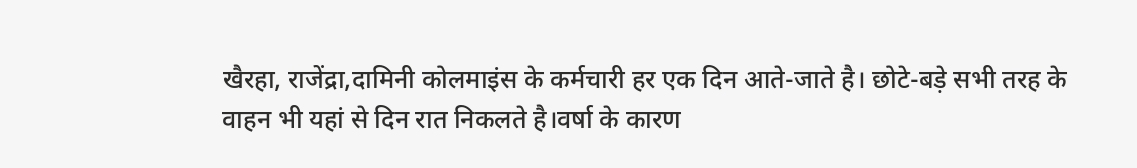खैरहा, राजेंद्रा,दामिनी कोलमाइंस के कर्मचारी हर एक दिन आते-जाते है। छोटे-बड़े सभी तरह के वाहन भी यहां से दिन रात निकलते है।वर्षा के कारण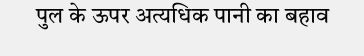पुल के ऊपर अत्यधिक पानी का बहाव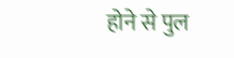होने से पुल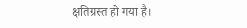क्षतिग्रस्त हो गया है।